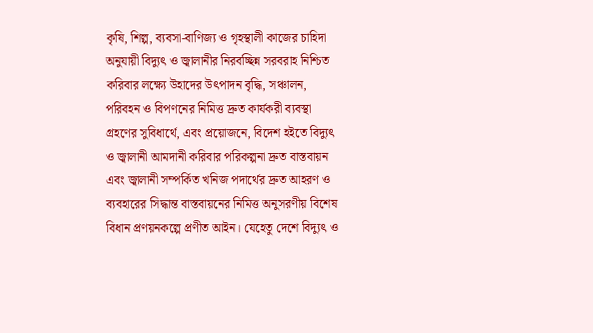কৃষি, শিল্প, ব্যবসা-বাণিজ্য ও গৃহস্থালী কাজের চাহিদা অনুযায়ী বিদ্যুৎ ও জ্বালানীর নিরবচ্ছিন্ন সরবরাহ নিশ্চিত করিবার লক্ষ্যে উহাদের উৎপাদন বৃদ্ধি, সঞ্চালন, পরিবহন ও বিপণনের নিমিত্ত দ্রুত কার্যকরী ব্যবস্থা গ্রহণের সুবিধার্থে, এবং প্রয়োজনে, বিদেশ হইতে বিদ্যুৎ ও জ্বালানী আমদানী করিবার পরিকল্পনা দ্রুত বাস্তবায়ন এবং জ্বালানী সম্পর্কিত খনিজ পদার্থের দ্রুত আহরণ ও ব্যবহারের সিদ্ধান্ত বাস্তবায়নের নিমিত্ত অনুসরণীয় বিশেষ বিধান প্রণয়নকল্পে প্রণীত আইন। যেহেতু দেশে বিদ্যুৎ ও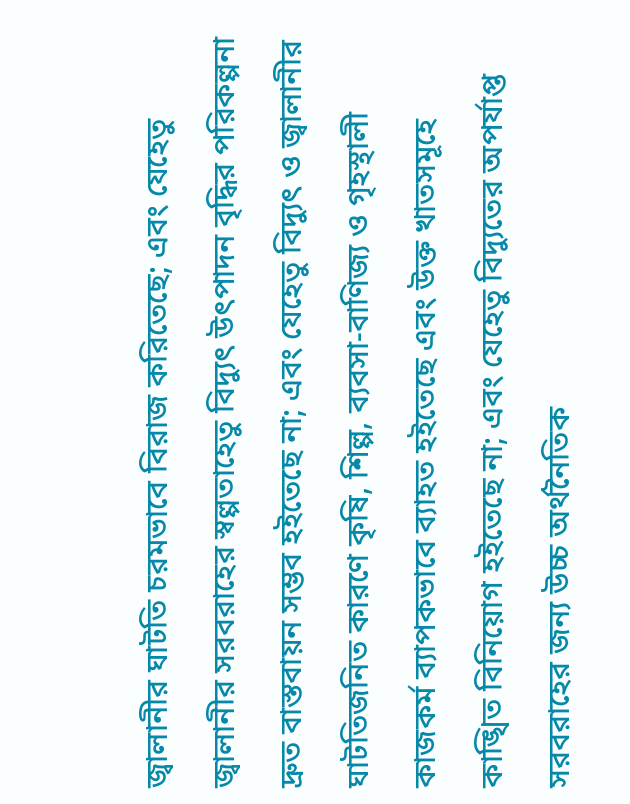জ্বালানীর ঘাটতি চরমভাবে বিরাজ করিতেছে; এবং যেহেতু জ্বালানীর সরবরাহের স্বল্পতাহেতু বিদ্যুৎ উৎপাদন বৃদ্ধির পরিকল্পনা দ্রুত বাস্তবায়ন সম্ভব হইতেছে না; এবং যেহেতু বিদ্যুৎ ও জ্বালানীর ঘাটতিজনিত কারণে কৃষি, শিল্প, ব্যবসা-বাণিজ্য ও গৃহস্থালী কাজকর্ম ব্যাপকভাবে ব্যাহত হইতেছে এবং উক্ত খাতসমূহে কাঙ্খিত বিনিয়োগ হইতেছে না; এবং যেহেতু বিদ্যুতের অপর্যাপ্ত সরবরাহের জন্য উচ্চ অর্থনৈতিক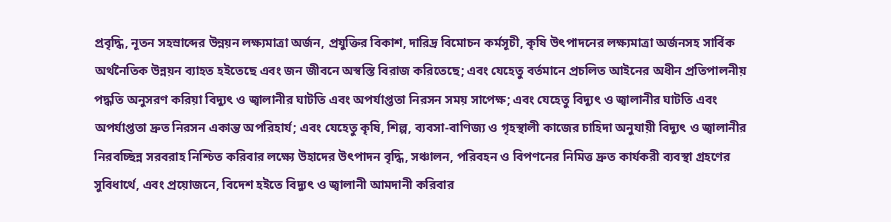প্রবৃদ্ধি, নূতন সহস্রাব্দের উন্নয়ন লক্ষ্যমাত্রা অর্জন, প্রযুক্তির বিকাশ, দারিদ্র বিমোচন কর্মসূচী, কৃষি উৎপাদনের লক্ষ্যমাত্রা অর্জনসহ সার্বিক অর্থনৈতিক উন্নয়ন ব্যাহত হইতেছে এবং জন জীবনে অস্বস্তি বিরাজ করিতেছে; এবং যেহেতু বর্তমানে প্রচলিত আইনের অধীন প্রতিপালনীয় পদ্ধতি অনুসরণ করিয়া বিদ্যুৎ ও জ্বালানীর ঘাটতি এবং অপর্যাপ্ততা নিরসন সময় সাপেক্ষ; এবং যেহেতু বিদ্যুৎ ও জ্বালানীর ঘাটতি এবং অপর্যাপ্ততা দ্রুত নিরসন একান্ত অপরিহার্য; এবং যেহেতু কৃষি, শিল্প, ব্যবসা-বাণিজ্য ও গৃহস্থালী কাজের চাহিদা অনুযায়ী বিদ্যুৎ ও জ্বালানীর নিরবচ্ছিন্ন সরবরাহ নিশ্চিত করিবার লক্ষ্যে উহাদের উৎপাদন বৃদ্ধি, সঞ্চালন, পরিবহন ও বিপণনের নিমিত্ত দ্রুত কার্যকরী ব্যবস্থা গ্রহণের সুবিধার্থে, এবং প্রয়োজনে, বিদেশ হইতে বিদ্যুৎ ও জ্বালানী আমদানী করিবার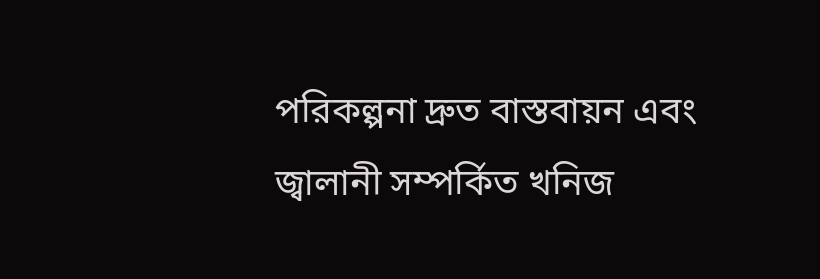পরিকল্পনা দ্রুত বাস্তবায়ন এবং জ্বালানী সম্পর্কিত খনিজ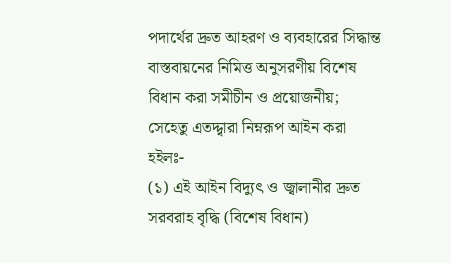পদার্থের দ্রুত আহরণ ও ব্যবহারের সিদ্ধান্ত বাস্তবায়নের নিমিত্ত অনুসরণীয় বিশেষ বিধান করা সমীচীন ও প্রয়োজনীয়; সেহেতু এতদ্দ্বারা নিম্নরূপ আইন করা হইলঃ-
(১) এই আইন বিদ্যুৎ ও জ্বালানীর দ্রুত সরবরাহ বৃদ্ধি (বিশেষ বিধান)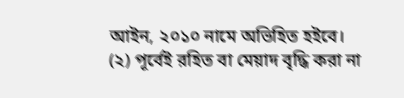আইন, ২০১০ নামে অভিহিত হইবে।
(২) পূর্বেই রহিত বা মেয়াদ বৃদ্ধি করা না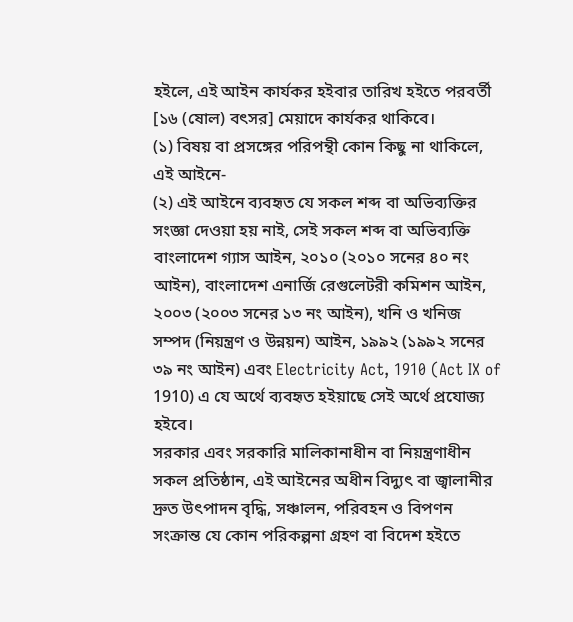হইলে, এই আইন কার্যকর হইবার তারিখ হইতে পরবর্তী [১৬ (ষোল) বৎসর] মেয়াদে কার্যকর থাকিবে।
(১) বিষয় বা প্রসঙ্গের পরিপন্থী কোন কিছু না থাকিলে, এই আইনে-
(২) এই আইনে ব্যবহৃত যে সকল শব্দ বা অভিব্যক্তির সংজ্ঞা দেওয়া হয় নাই, সেই সকল শব্দ বা অভিব্যক্তি বাংলাদেশ গ্যাস আইন, ২০১০ (২০১০ সনের ৪০ নং আইন), বাংলাদেশ এনার্জি রেগুলেটরী কমিশন আইন, ২০০৩ (২০০৩ সনের ১৩ নং আইন), খনি ও খনিজ সম্পদ (নিয়ন্ত্রণ ও উন্নয়ন) আইন, ১৯৯২ (১৯৯২ সনের ৩৯ নং আইন) এবং Electricity Act, 1910 (Act IX of 1910) এ যে অর্থে ব্যবহৃত হইয়াছে সেই অর্থে প্রযোজ্য হইবে।
সরকার এবং সরকারি মালিকানাধীন বা নিয়ন্ত্রণাধীন সকল প্রতিষ্ঠান, এই আইনের অধীন বিদ্যুৎ বা জ্বালানীর দ্রুত উৎপাদন বৃদ্ধি, সঞ্চালন, পরিবহন ও বিপণন সংক্রান্ত যে কোন পরিকল্পনা গ্রহণ বা বিদেশ হইতে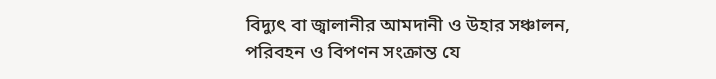বিদ্যুৎ বা জ্বালানীর আমদানী ও উহার সঞ্চালন, পরিবহন ও বিপণন সংক্রান্ত যে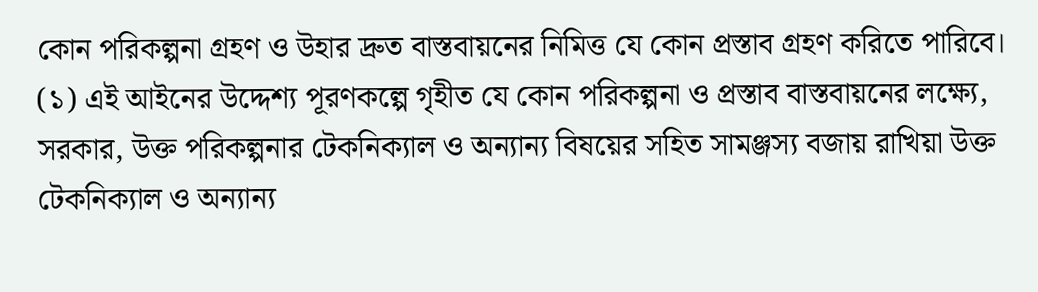কোন পরিকল্পনা গ্রহণ ও উহার দ্রুত বাস্তবায়নের নিমিত্ত যে কোন প্রস্তাব গ্রহণ করিতে পারিবে।
(১) এই আইনের উদ্দেশ্য পূরণকল্পে গৃহীত যে কোন পরিকল্পনা ও প্রস্তাব বাস্তবায়নের লক্ষ্যে, সরকার, উক্ত পরিকল্পনার টেকনিক্যাল ও অন্যান্য বিষয়ের সহিত সামঞ্জস্য বজায় রাখিয়া উক্ত টেকনিক্যাল ও অন্যান্য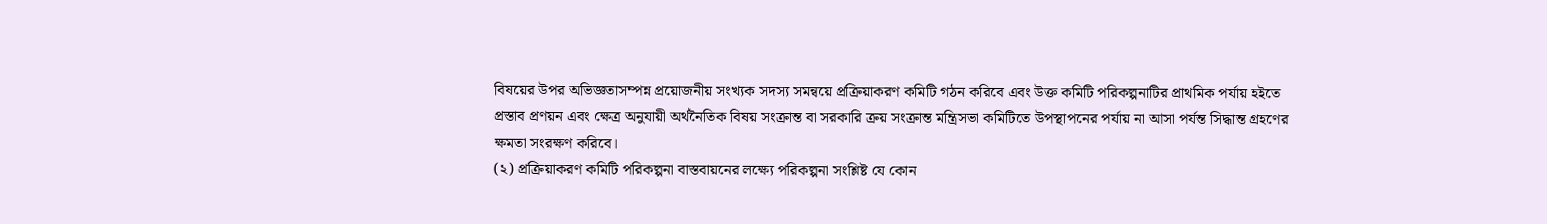বিষয়ের উপর অভিজ্ঞতাসম্পন্ন প্রয়োজনীয় সংখ্যক সদস্য সমন্বয়ে প্রক্রিয়াকরণ কমিটি গঠন করিবে এবং উক্ত কমিটি পরিকল্পনাটির প্রাথমিক পর্যায় হইতে প্রস্তাব প্রণয়ন এবং ক্ষেত্র অনুযায়ী অর্থনৈতিক বিষয় সংক্রান্ত বা সরকারি ক্রয় সংক্রান্ত মন্ত্রিসভা কমিটিতে উপস্থাপনের পর্যায় না আসা পর্যন্ত সিদ্ধান্ত গ্রহণের ক্ষমতা সংরক্ষণ করিবে।
(২) প্রক্রিয়াকরণ কমিটি পরিকল্পনা বাস্তবায়নের লক্ষ্যে পরিকল্পনা সংশ্লিষ্ট যে কোন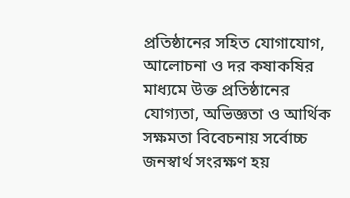প্রতিষ্ঠানের সহিত যোগাযোগ, আলোচনা ও দর কষাকষির মাধ্যমে উক্ত প্রতিষ্ঠানের যোগ্যতা, অভিজ্ঞতা ও আর্থিক সক্ষমতা বিবেচনায় সর্বোচ্চ জনস্বার্থ সংরক্ষণ হয়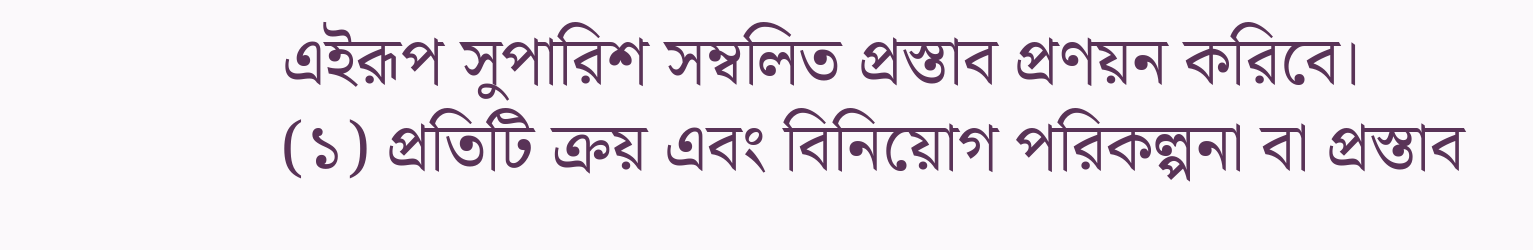এইরূপ সুপারিশ সম্বলিত প্রস্তাব প্রণয়ন করিবে।
(১) প্রতিটি ক্রয় এবং বিনিয়োগ পরিকল্পনা বা প্রস্তাব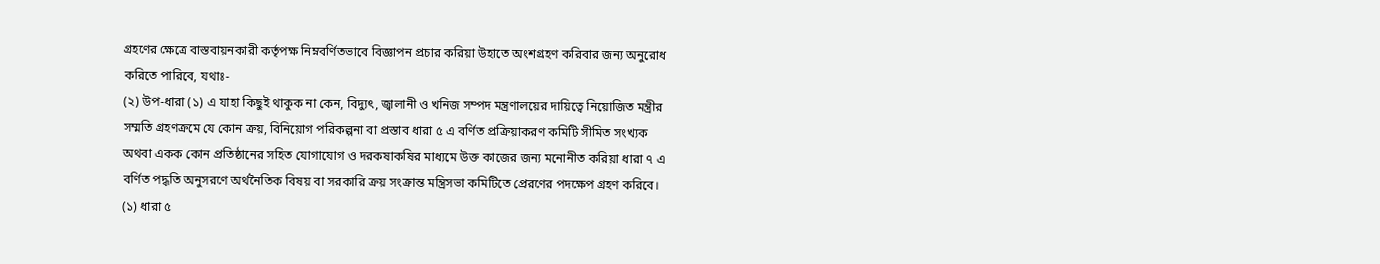গ্রহণের ক্ষেত্রে বাস্তবায়নকারী কর্তৃপক্ষ নিম্নবর্ণিতভাবে বিজ্ঞাপন প্রচার করিয়া উহাতে অংশগ্রহণ করিবার জন্য অনুরোধ করিতে পারিবে, যথাঃ-
(২) উপ-ধারা (১) এ যাহা কিছুই থাকুক না কেন, বিদ্যুৎ, জ্বালানী ও খনিজ সম্পদ মন্ত্রণালয়ের দায়িত্বে নিয়োজিত মন্ত্রীর সম্মতি গ্রহণক্রমে যে কোন ক্রয়, বিনিয়োগ পরিকল্পনা বা প্রস্তাব ধারা ৫ এ বর্ণিত প্রক্রিয়াকরণ কমিটি সীমিত সংখ্যক অথবা একক কোন প্রতিষ্ঠানের সহিত যোগাযোগ ও দরকষাকষির মাধ্যমে উক্ত কাজের জন্য মনোনীত করিয়া ধারা ৭ এ বর্ণিত পদ্ধতি অনুসরণে অর্থনৈতিক বিষয় বা সরকারি ক্রয় সংক্রান্ত মন্ত্রিসভা কমিটিতে প্রেরণের পদক্ষেপ গ্রহণ করিবে।
(১) ধারা ৫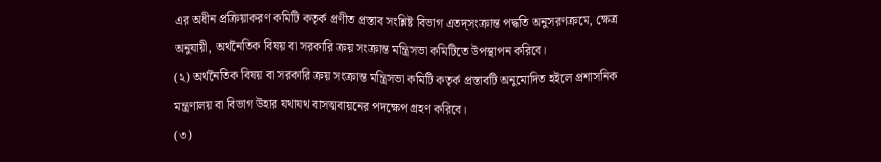এর অধীন প্রক্রিয়াকরণ কমিটি কতৃর্ক প্রণীত প্রস্তাব সংশ্লিষ্ট বিভাগ এতদ্সংক্রান্ত পদ্ধতি অনুসরণক্রমে, ক্ষেত্র অনুযায়ী, অর্থনৈতিক বিষয় বা সরকারি ক্রয় সংক্রান্ত মন্ত্রিসভা কমিটিতে উপস্থাপন করিবে।
(২) অর্থনৈতিক বিষয় বা সরকারি ক্রয় সংক্রান্ত মন্ত্রিসভা কমিটি কতৃর্ক প্রস্তাবটি অনুমোদিত হইলে প্রশাসনিক মন্ত্রণালয় বা বিভাগ উহার যথাযথ বাসত্মবায়নের পদক্ষেপ গ্রহণ করিবে।
(৩)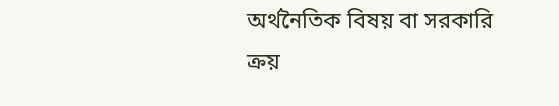অর্থনৈতিক বিষয় বা সরকারি ক্রয়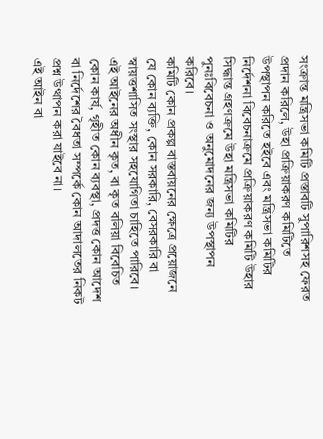সংক্রান্ত মন্ত্রিসভা কমিটি প্রস্তাবটি সুপারিশসহ ফেরত প্রদান করিলে, উহা প্রক্রিয়াকরণ কমিটিতে উপস্থাপন করিতে হইবে এবং মন্ত্রিসভা কমিটির নির্দেশনা বিবেচনাক্রমে প্রক্রিয়াকরণ কমিটি উহার সিদ্ধান্ত গ্রহণক্রমে উহা মন্ত্রিসভা কমিটির পুনঃবিবেচনা ও অনুমোদনের জন্য উপস্থাপন করিবে।
কমিটি কোন প্রকল্প বাস্তবায়নের ক্ষেত্রে প্রয়োজনে যে কোন ব্যক্তি, কোন সরকারি, বেসরকারি বা স্বায়ত্তশাসিত সংস্থার সহযোগিতা চাহিতে পারিবে।
এই আইনের অধীন কৃত, বা কৃত বলিয়া বিবেচিত কোন কার্য, গৃহীত কোন ব্যবস্থা, প্রদত্ত কোন আদেশ বা নির্দেশের বৈধতা সম্পর্কে কোন আদালতের নিকট প্রশ্ন উত্থাপন করা যাইবে না।
এই আইন বা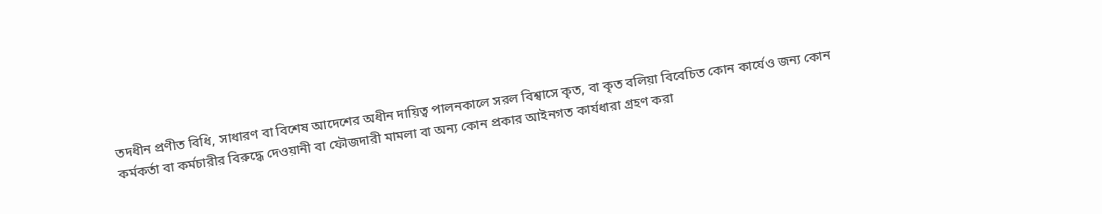তদধীন প্রণীত বিধি, সাধারণ বা বিশেষ আদেশের অধীন দায়িত্ব পালনকালে সরল বিশ্বাসে কৃত, বা কৃত বলিয়া বিবেচিত কোন কার্যেও জন্য কোন কর্মকর্তা বা কর্মচারীর বিরুদ্ধে দেওয়ানী বা ফৌজদারী মামলা বা অন্য কোন প্রকার আইনগত কার্যধারা গ্রহণ করা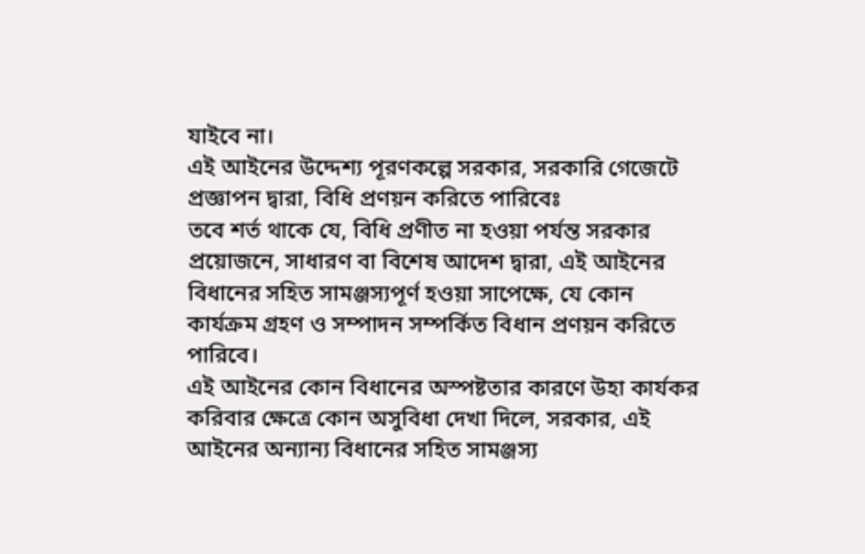যাইবে না।
এই আইনের উদ্দেশ্য পূরণকল্পে সরকার, সরকারি গেজেটে প্রজ্ঞাপন দ্বারা, বিধি প্রণয়ন করিতে পারিবেঃ
তবে শর্ত থাকে যে, বিধি প্রণীত না হওয়া পর্যন্ত সরকার প্রয়োজনে, সাধারণ বা বিশেষ আদেশ দ্বারা, এই আইনের বিধানের সহিত সামঞ্জস্যপূর্ণ হওয়া সাপেক্ষে, যে কোন কার্যক্রম গ্রহণ ও সম্পাদন সম্পর্কিত বিধান প্রণয়ন করিতে পারিবে।
এই আইনের কোন বিধানের অস্পষ্টতার কারণে উহা কার্যকর করিবার ক্ষেত্রে কোন অসুবিধা দেখা দিলে, সরকার, এই আইনের অন্যান্য বিধানের সহিত সামঞ্জস্য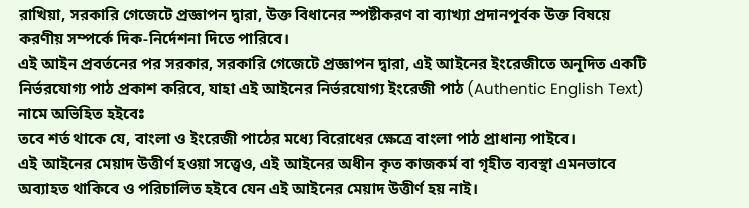রাখিয়া, সরকারি গেজেটে প্রজ্ঞাপন দ্বারা, উক্ত বিধানের স্পষ্টীকরণ বা ব্যাখ্যা প্রদানপূর্বক উক্ত বিষয়ে করণীয় সম্পর্কে দিক-নির্দেশনা দিতে পারিবে।
এই আইন প্রবর্তনের পর সরকার, সরকারি গেজেটে প্রজ্ঞাপন দ্বারা, এই আইনের ইংরেজীতে অনূদিত একটি নির্ভরযোগ্য পাঠ প্রকাশ করিবে, যাহা এই আইনের নির্ভরযোগ্য ইংরেজী পাঠ (Authentic English Text) নামে অভিহিত হইবেঃ
তবে শর্ত থাকে যে, বাংলা ও ইংরেজী পাঠের মধ্যে বিরোধের ক্ষেত্রে বাংলা পাঠ প্রাধান্য পাইবে।
এই আইনের মেয়াদ উত্তীর্ণ হওয়া সত্ত্বেও, এই আইনের অধীন কৃত কাজকর্ম বা গৃহীত ব্যবস্থা এমনভাবে অব্যাহত থাকিবে ও পরিচালিত হইবে যেন এই আইনের মেয়াদ উত্তীর্ণ হয় নাই।